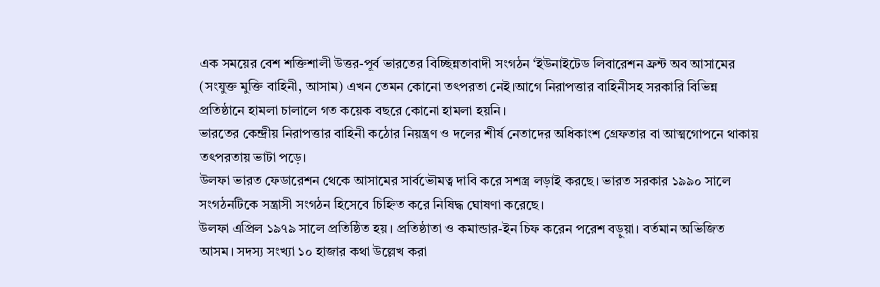এক সময়ের বেশ শক্তিশালী উত্তর-পূর্ব ভারতের বিচ্ছিন্নতাবাদী সংগঠন ‘ইউনাইটেড লিবারেশন ফ্রন্ট অব আসামের (সংযুক্ত মুক্তি বাহিনী, আসাম) এখন তেমন কোনো তৎপরতা নেই।আগে নিরাপত্তার বাহিনীসহ সরকারি বিভিন্ন প্রতিষ্ঠানে হামলা চালালে গত কয়েক বছরে কোনো হামলা হয়নি।
ভারতের কেন্দ্রীয় নিরাপত্তার বাহিনী কঠোর নিয়ন্ত্রণ ও দলের শীর্ষ নেতাদের অধিকাংশ গ্রেফতার বা আত্মগোপনে থাকায় তৎপরতায় ভাটা পড়ে।
উলফা ভারত ফেডারেশন থেকে আসামের সার্বভৌমত্ব দাবি করে সশস্ত্র লড়াই করছে। ভারত সরকার ১৯৯০ সালে সংগঠনটিকে সন্ত্রাসী সংগঠন হিসেবে চিহ্নিত করে নিষিদ্ধ ঘোষণা করেছে।
উলফা এপ্রিল ১৯৭৯ সালে প্রতিষ্ঠিত হয়। প্রতিষ্ঠাতা ও কমান্ডার-ইন চিফ করেন পরেশ বড়ুয়া। বর্তমান অভিজিত আসম। সদস্য সংখ্যা ১০ হাজার কথা উল্লেখ করা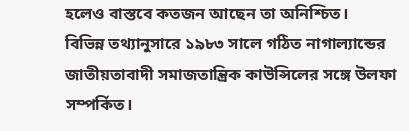হলেও বাস্তবে কতজন আছেন তা অনিশ্চিত।
বিভিন্ন তথ্যানুসারে ১৯৮৩ সালে গঠিত নাগাল্যান্ডের জাতীয়তাবাদী সমাজতান্ত্রিক কাউন্সিলের সঙ্গে উলফা সম্পর্কিত।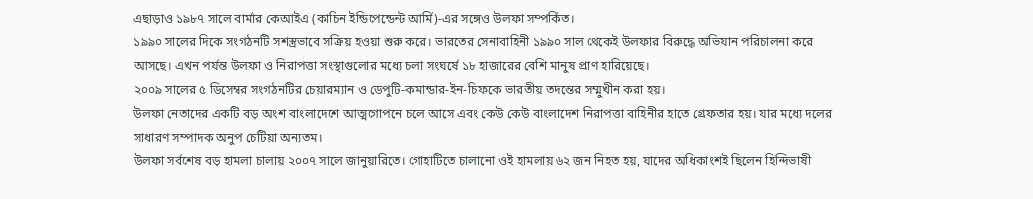এছাড়াও ১৯৮৭ সালে বার্মার কেআইএ (কাচিন ইন্ডিপেন্ডেন্ট আর্মি)-এর সঙ্গেও উলফা সম্পর্কিত।
১৯৯০ সালের দিকে সংগঠনটি সশস্ত্রভাবে সক্রিয় হওয়া শুরু করে। ভারতের সেনাবাহিনী ১৯৯০ সাল থেকেই উলফার বিরুদ্ধে অভিযান পরিচালনা করে আসছে। এখন পর্যন্ত উলফা ও নিরাপত্তা সংস্থাগুলোর মধ্যে চলা সংঘর্ষে ১৮ হাজারের বেশি মানুষ প্রাণ হারিয়েছে।
২০০৯ সালের ৫ ডিসেম্বর সংগঠনটির চেয়ারম্যান ও ডেপুটি-কমান্ডার-ইন-চিফকে ভারতীয় তদন্তের সম্মুখীন করা হয়।
উলফা নেতাদের একটি বড় অংশ বাংলাদেশে আত্মগোপনে চলে আসে এবং কেউ কেউ বাংলাদেশ নিরাপত্তা বাহিনীর হাতে গ্রেফতার হয়। যার মধ্যে দলের সাধারণ সম্পাদক অনুপ চেটিয়া অন্যতম।
উলফা সর্বশেষ বড় হামলা চালায় ২০০৭ সালে জানুয়ারিতে। গোহাটিতে চালানো ওই হামলায় ৬২ জন নিহত হয়, যাদের অধিকাংশই ছিলেন হিন্দিভাষী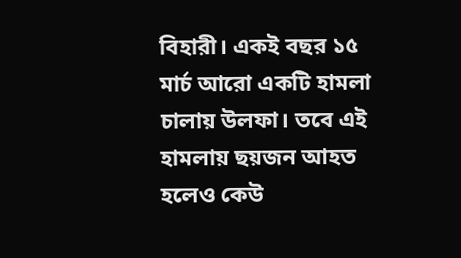বিহারী। একই বছর ১৫ মার্চ আরো একটি হামলা চালায় উলফা। তবে এই হামলায় ছয়জন আহত হলেও কেউ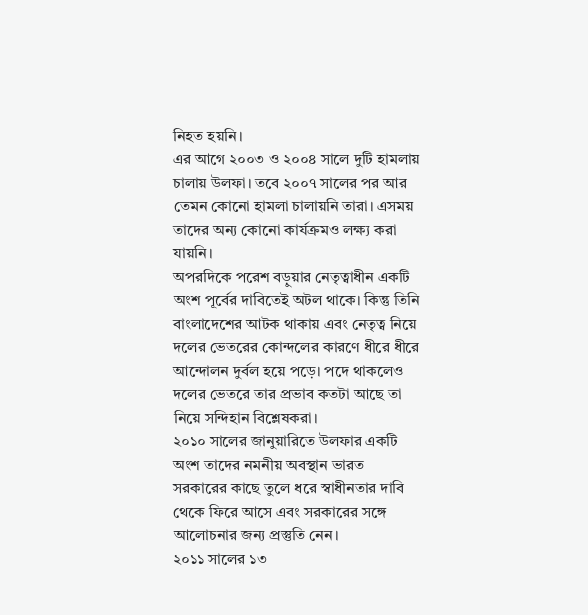নিহত হয়নি।
এর আগে ২০০৩ ও ২০০৪ সালে দুটি হামলায় চালায় উলফা। তবে ২০০৭ সালের পর আর তেমন কোনো হামলা চালায়নি তারা। এসময় তাদের অন্য কোনো কার্যক্রমও লক্ষ্য করা যায়নি।
অপরদিকে পরেশ বড়ুয়ার নেতৃত্বাধীন একটি অংশ পূর্বের দাবিতেই অটল থাকে। কিন্তু তিনি বাংলাদেশের আটক থাকায় এবং নেতৃত্ব নিয়ে দলের ভেতরের কোন্দলের কারণে ধীরে ধীরে আন্দোলন দুর্বল হয়ে পড়ে। পদে থাকলেও দলের ভেতরে তার প্রভাব কতটা আছে তা নিয়ে সন্দিহান বিশ্লেষকরা।
২০১০ সালের জানুয়ারিতে উলফার একটি অংশ তাদের নমনীয় অবস্থান ভারত সরকারের কাছে তুলে ধরে স্বাধীনতার দাবি থেকে ফিরে আসে এবং সরকারের সঙ্গে আলোচনার জন্য প্রস্তুতি নেন।
২০১১ সালের ১৩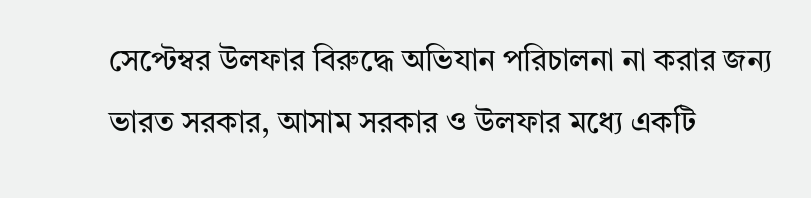সেপ্টেম্বর উলফার বিরুদ্ধে অভিযান পরিচালনা না করার জন্য ভারত সরকার, আসাম সরকার ও উলফার মধ্যে একটি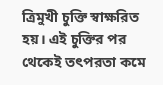ত্রিমুখী চুক্তি স্বাক্ষরিত হয়। এই চুক্তির পর থেকেই তৎপরতা কমে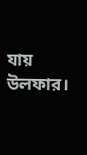যায় উলফার।